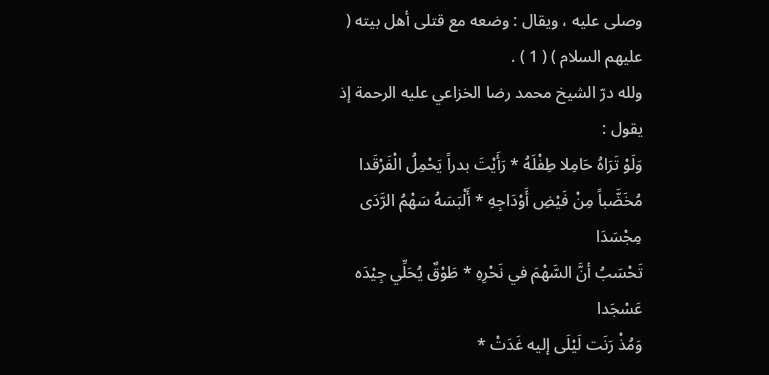وصلى عليه ، ويقال : وضعه مع قتلى أهل بيته ( عليهم السلام ) ( 1 ) .
ولله درّ الشيخ محمد رضا الخزاعي عليه الرحمة إذ يقول :
وَلَوْ تَرَاهُ حَامِلا طِفْلَهُ * رَأَيْتَ بدراً يَحْمِلُ الْفَرْقَدا
مُخَضَّباً مِنْ فَيْضِ أَوْدَاجِهِ * أَلْبَسَهُ سَهْمُ الرَّدَى مِجْسَدَا
تَحْسَبُ أنَّ السَّهْمَ في نَحْرِهِ * طَوْقٌ يُحَلِّي جِيْدَه عَسْجَدا
وَمُذْ رَنَت لَيْلَى إليه غَدَتْ *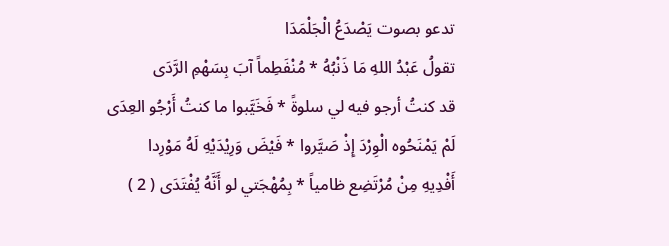تدعو بصوت يَصْدَعُ الْجَلْمَدَا
تقولُ عَبْدُ اللهِ مَا ذَنْبُهُ * مُنْفَطِماً آبَ بِسَهْمِ الرَّدَى
قد كنتُ أرجو فيه لي سلوةً * فَخَيَّبوا ما كنتُ أَرْجُو العِدَى
لَمْ يَمْنَحُوه الْوِرْدَ إِذْ صَيَّروا * فَيْضَ وَرِيْدَيْهِ لَهُ مَوْرِدا
أَفْدِيهِ مِنْ مُرْتَضِع ظامياً * بِمُهْجَتي لو أَنَّهُ يُفْتَدَى ( 2 )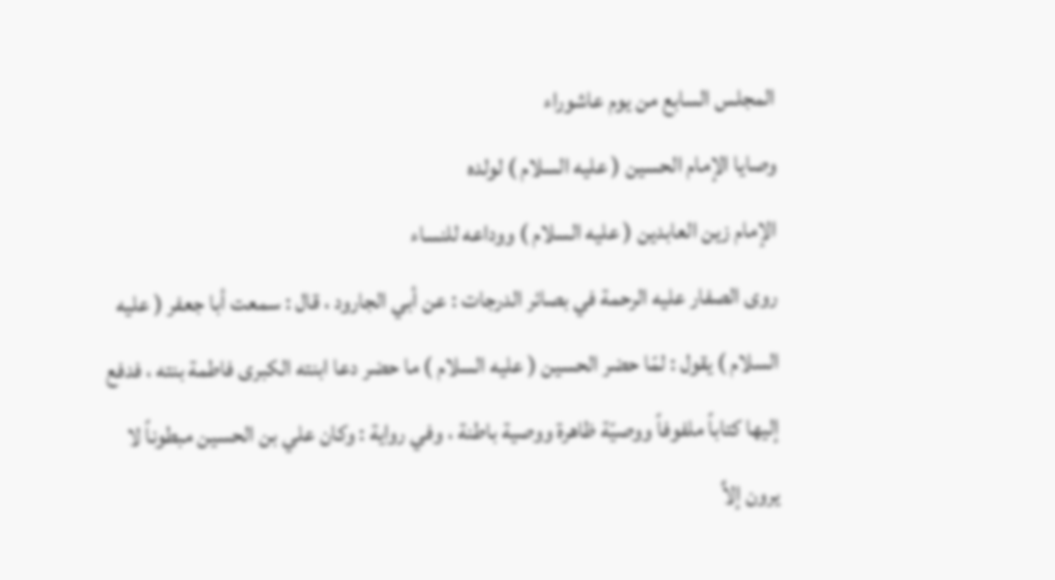المجلس السابع من يوم عاشوراء
وصايا الإمام الحسين ( عليه السلام ) لولده
الإمام زين العابدين ( عليه السلام ) ووداعه للنساء
روى الصفار عليه الرحمة في بصائر الدرجات : عن أبي الجارود ، قال : سمعت أبا جعفر ( عليه السلام ) يقول : لمّا حضر الحسين ( عليه السلام ) ما حضر دعا ابنته الكبرى فاطمة بنته ، فدفع إليها كتاباً ملفوفاً ووصيّة ظاهرة ووصية باطنة ، وفي رواية : وكان علي بن الحسين مبطوناً لا يرون إلاَّ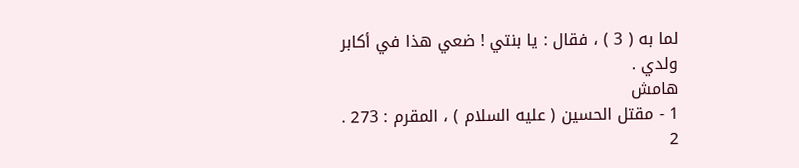لما به ( 3 ) ، فقال : يا بنتي ! ضعي هذا في أكابر ولدي .
هامش
1 - مقتل الحسين ( عليه السلام ) ، المقرم : 273 .
2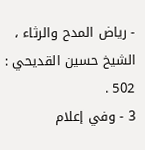- رياض المدح والرثاء ، الشيخ حسين القديحي : 502 .
3 - وفي إعلام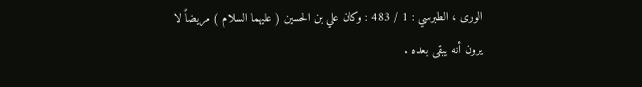الورى ، الطبرسي : 1 / 483 : وكان علي بن الحسين ( عليهما السلام ) مريضاً لا يرون أنه يبقى بعده .